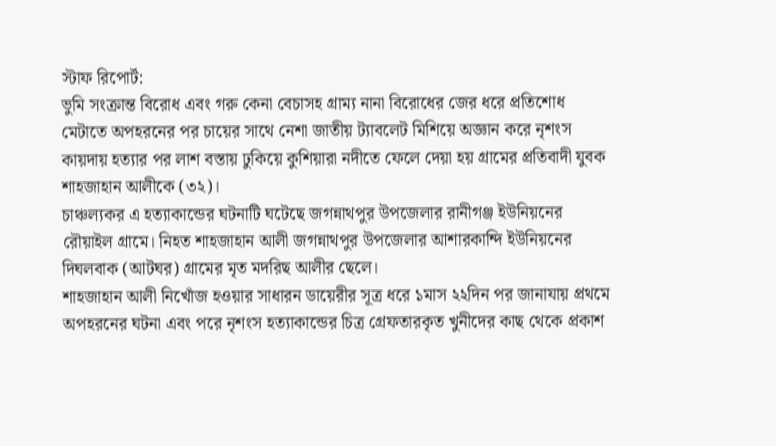স্টাফ রিপোর্ট:
ভুমি সংক্রান্ত বিরোধ এবং গরু কেনা বেচাসহ গ্রাম্য নানা বিরোধের জের ধরে প্রতিশোধ মেটাতে অপহরনের পর চায়ের সাথে নেশা জাতীয় ট্যাবলেট মিশিয়ে অজ্ঞান করে নৃশংস কায়দায় হত্যার পর লাশ বস্তায় ঢুকিয়ে কুশিয়ারা নদীতে ফেলে দেয়া হয় গ্রামের প্রতিবাদী যুবক শাহজাহান আলীকে (৩২)।
চাঞ্চল্যকর এ হত্যাকান্ডের ঘটনাটি ঘটেছে জগন্নাথপুর উপজেলার রানীগঞ্জ ইউনিয়নের রৌয়াইল গ্রামে। নিহত শাহজাহান আলী জগন্নাথপুর উপজেলার আশারকান্দি ইউনিয়নের দিঘলবাক (আটঘর) গ্রামের মৃত মদরিছ আলীর ছেলে।
শাহজাহান আলী নিখোঁজ হওয়ার সাধারন ডায়েরীর সূত্র ধরে ১মাস ২২দিন পর জানাযায় প্রথমে অপহরনের ঘটনা এবং পরে নৃশংস হত্যাকান্ডের চিত্র গ্রেফতারকৃত খুনীদের কাছ থেকে প্রকাশ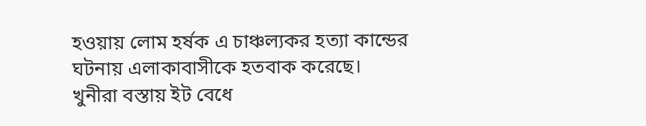হওয়ায় লোম হর্ষক এ চাঞ্চল্যকর হত্যা কান্ডের ঘটনায় এলাকাবাসীকে হতবাক করেছে।
খুনীরা বস্তায় ইট বেধে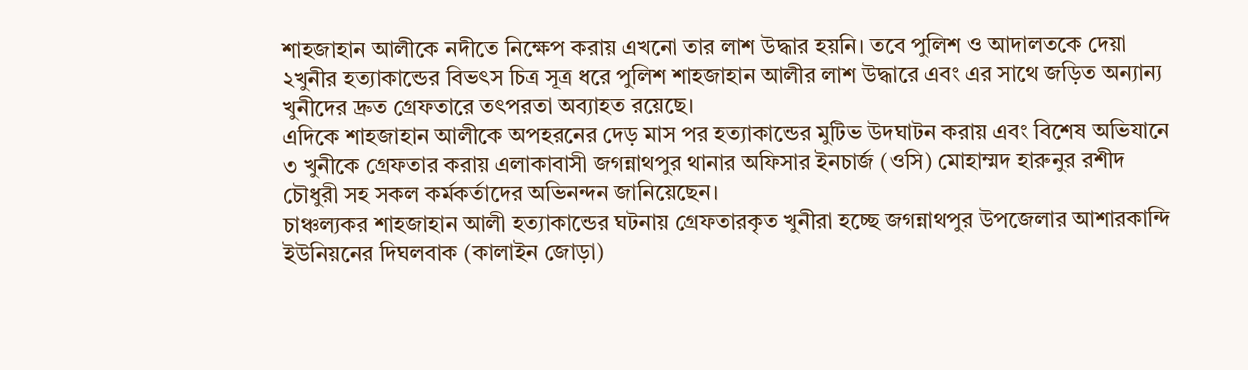শাহজাহান আলীকে নদীতে নিক্ষেপ করায় এখনো তার লাশ উদ্ধার হয়নি। তবে পুলিশ ও আদালতকে দেয়া ২খুনীর হত্যাকান্ডের বিভৎস চিত্র সূত্র ধরে পুলিশ শাহজাহান আলীর লাশ উদ্ধারে এবং এর সাথে জড়িত অন্যান্য খুনীদের দ্রুত গ্রেফতারে তৎপরতা অব্যাহত রয়েছে।
এদিকে শাহজাহান আলীকে অপহরনের দেড় মাস পর হত্যাকান্ডের মুটিভ উদঘাটন করায় এবং বিশেষ অভিযানে ৩ খুনীকে গ্রেফতার করায় এলাকাবাসী জগন্নাথপুর থানার অফিসার ইনচার্জ (ওসি) মোহাম্মদ হারুনুর রশীদ চৌধুরী সহ সকল কর্মকর্তাদের অভিনন্দন জানিয়েছেন।
চাঞ্চল্যকর শাহজাহান আলী হত্যাকান্ডের ঘটনায় গ্রেফতারকৃত খুনীরা হচ্ছে জগন্নাথপুর উপজেলার আশারকান্দি ইউনিয়নের দিঘলবাক (কালাইন জোড়া)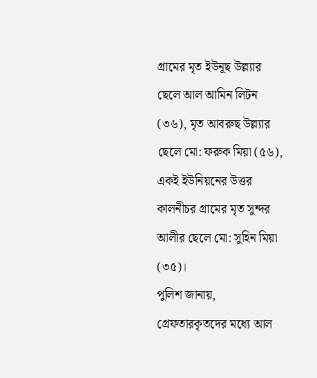গ্রামের মৃত ইউনূছ উল্ল্যার ছেলে আল আমিন লিটন (৩৬), মৃত আবরুছ উল্ল্যার ছেলে মো: ফরুক মিয়া (৫৬), একই ইউনিয়নের উত্তর কালনীচর গ্রামের মৃত সুন্দর আলীর ছেলে মো: সুহিন মিয়া (৩৫)।
পুলিশ জানায়, গ্রেফতারকৃতদের মধ্যে আল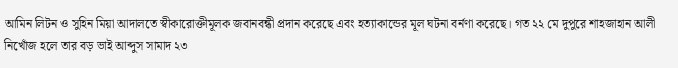আমিন লিটন ও সুহিন মিয়া আদালতে স্বীকারোক্তীমূলক জবানবন্ধী প্রদান করেছে এবং হত্যাকান্ডের মূল ঘটনা বর্নণা করেছে। গত ২২ মে দুপুরে শাহজাহান আলী নিখোঁজ হলে তার বড় ভাই আব্দুস সামাদ ২৩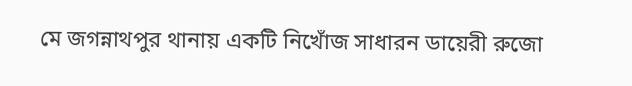মে জগন্নাথপুর থানায় একটি নিখোঁজ সাধারন ডায়েরী রুজো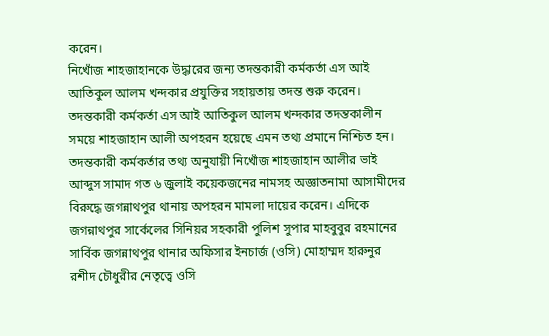করেন।
নিখোঁজ শাহজাহানকে উদ্ধারের জন্য তদন্তকারী কর্মকর্তা এস আই আতিকুল আলম খন্দকার প্রযুক্তির সহায়তায় তদন্ত শুরু করেন। তদন্তকারী কর্মকর্তা এস আই আতিকুল আলম খন্দকার তদন্তকালীন সময়ে শাহজাহান আলী অপহরন হয়েছে এমন তথ্য প্রমানে নিশ্চিত হন।
তদন্তকারী কর্মকর্তার তথ্য অনুযায়ী নিখোঁজ শাহজাহান আলীর ভাই আব্দুস সামাদ গত ৬ জুলাই কয়েকজনের নামসহ অজ্ঞাতনামা আসামীদের বিরুদ্ধে জগন্নাথপুর থানায় অপহরন মামলা দায়ের করেন। এদিকে জগন্নাথপুর সার্কেলের সিনিয়র সহকারী পুলিশ সুপার মাহবুবুর রহমানের
সার্বিক জগন্নাথপুর থানার অফিসার ইনচার্জ (ওসি) মোহাম্মদ হারুনুর রশীদ চৌধুরীর নেতৃত্বে ওসি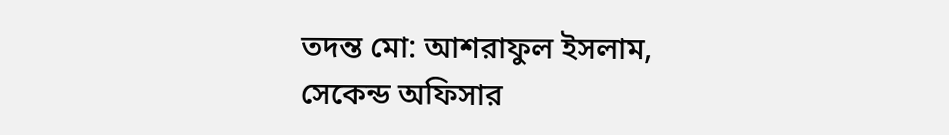তদন্ত মো: আশরাফুল ইসলাম, সেকেন্ড অফিসার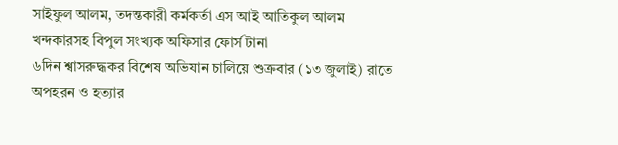সাইফুল আলম, তদন্তকারী কর্মকর্তা এস আই আতিকুল আলম খন্দকারসহ বিপুল সংখ্যক অফিসার ফোর্স টানা
৬দিন শ্বাসরুদ্ধকর বিশেষ অভিযান চালিয়ে শুক্রবার (১৩ জুলাই) রাতে অপহরন ও হত্যার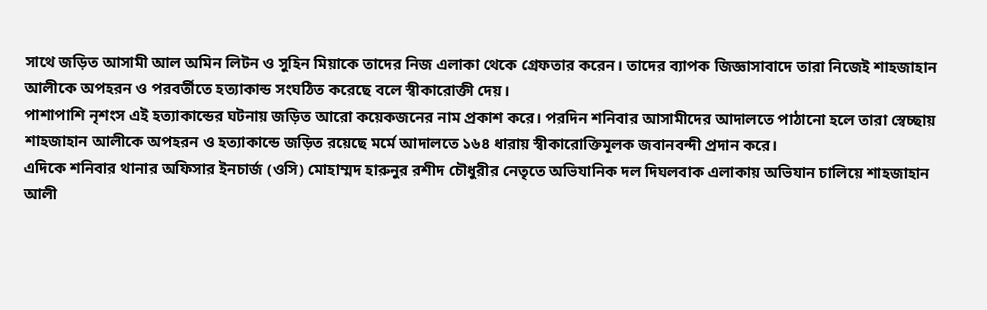সাথে জড়িত আসামী আল অমিন লিটন ও সুহিন মিয়াকে তাদের নিজ এলাকা থেকে গ্রেফতার করেন। তাদের ব্যাপক জিজ্ঞাসাবাদে তারা নিজেই শাহজাহান আলীকে অপহরন ও পরবর্তীতে হত্যাকান্ড সংঘঠিত করেছে বলে স্বীকারোক্তী দেয়।
পাশাপাশি নৃশংস এই হত্যাকান্ডের ঘটনায় জড়িত আরো কয়েকজনের নাম প্রকাশ করে। পরদিন শনিবার আসামীদের আদালতে পাঠানো হলে তারা স্বেচ্ছায় শাহজাহান আলীকে অপহরন ও হত্যাকান্ডে জড়িত রয়েছে মর্মে আদালতে ১৬৪ ধারায় স্বীকারোক্তিমূলক জবানবন্দী প্রদান করে।
এদিকে শনিবার থানার অফিসার ইনচার্জ (ওসি) মোহাম্মদ হারুনুর রশীদ চৌধুরীর নেতৃতে অভিযানিক দল দিঘলবাক এলাকায় অভিযান চালিয়ে শাহজাহান আলী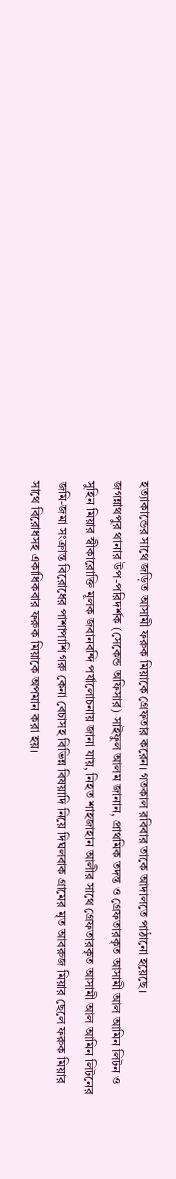হত্যাকান্ডের সাথে জড়িত আসামী ফরুক মিয়াকে গ্রেফতার করেন। গতকাল রবিবার তাকে আদালতে পাঠানো হয়েছে।
জগন্নাথপুর থানার উপ-পরিদর্শক (সেকেন্ড অফিসার) সাইফুল আলম জানান, প্রাথমিক তদন্ত ও গ্রেফতারকৃত আসামী আল আমিন লিটন ও সুহিন মিয়ার স্বীকারোক্তি মূলক জবানবন্দি পর্যালোচনায় জানা যায়, নিহত শাহজাহান আলীর সাথে গ্রেফতারকৃত আসামী আল আমিন লিটনের জমি-জমা সংক্রান্ত বিরোধের পাশাপাশি গরু কেনা বেচাসহ বিভিন্ন বিষয়াদি নিয়ে দিঘলবাক গ্রামের মৃত আবরুজ মিয়ার ছেলে ফরুক মিয়ার সাথে বিরোধসহ একাধিকবার ফরুক মিয়াকে অপমান করা হয়।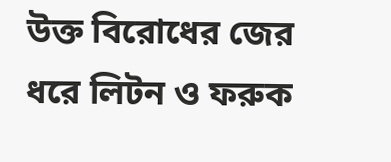উক্ত বিরোধের জের ধরে লিটন ও ফরুক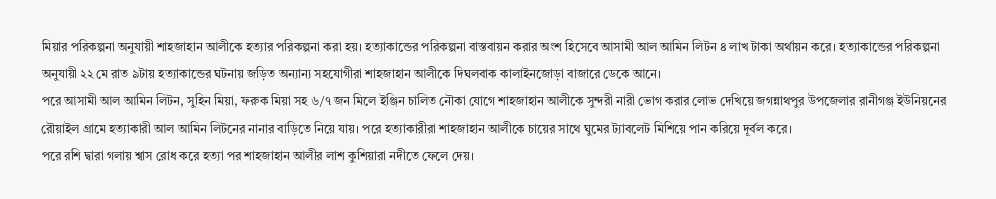মিয়ার পরিকল্পনা অনুযায়ী শাহজাহান আলীকে হত্যার পরিকল্পনা করা হয়। হত্যাকান্ডের পরিকল্পনা বাস্তবায়ন করার অংশ হিসেবে আসামী আল আমিন লিটন ৪ লাখ টাকা অর্থায়ন করে। হত্যাকান্ডের পরিকল্পনা অনুযায়ী ২২ মে রাত ৯টায় হত্যাকান্ডের ঘটনায় জড়িত অন্যান্য সহযোগীরা শাহজাহান আলীকে দিঘলবাক কালাইনজোড়া বাজারে ডেকে আনে।
পরে আসামী আল আমিন লিটন, সুহিন মিয়া, ফরুক মিয়া সহ ৬/৭ জন মিলে ইঞ্জিন চালিত নৌকা যোগে শাহজাহান আলীকে সুন্দরী নারী ভোগ করার লোভ দেখিয়ে জগন্নাথপুর উপজেলার রানীগঞ্জ ইউনিয়নের রৌয়াইল গ্রামে হত্যাকারী আল আমিন লিটনের নানার বাড়িতে নিয়ে যায়। পরে হত্যাকারীরা শাহজাহান আলীকে চায়ের সাথে ঘুমের ট্যাবলেট মিশিয়ে পান করিয়ে দূর্বল করে।
পরে রশি দ্বারা গলায় শ্বাস রোধ করে হত্যা পর শাহজাহান আলীর লাশ কুশিয়ারা নদীতে ফেলে দেয়।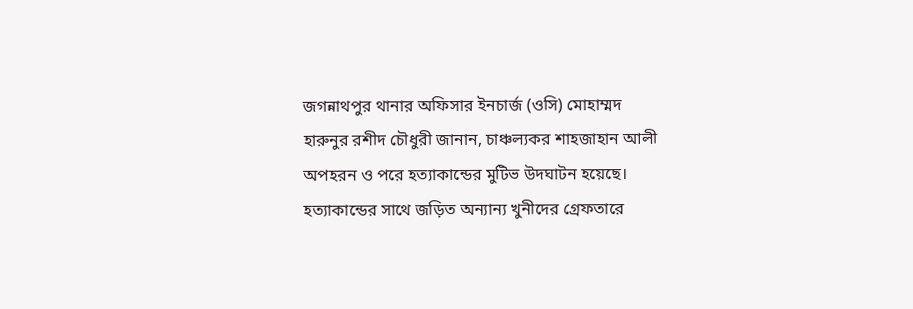জগন্নাথপুর থানার অফিসার ইনচার্জ (ওসি) মোহাম্মদ হারুনুর রশীদ চৌধুরী জানান, চাঞ্চল্যকর শাহজাহান আলী অপহরন ও পরে হত্যাকান্ডের মুটিভ উদঘাটন হয়েছে। হত্যাকান্ডের সাথে জড়িত অন্যান্য খুনীদের গ্রেফতারে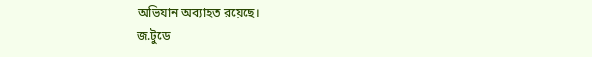অভিযান অব্যাহত রয়েছে।
জ.টুডে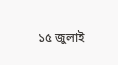১৫ জুলাই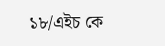১৮/এইচ কে